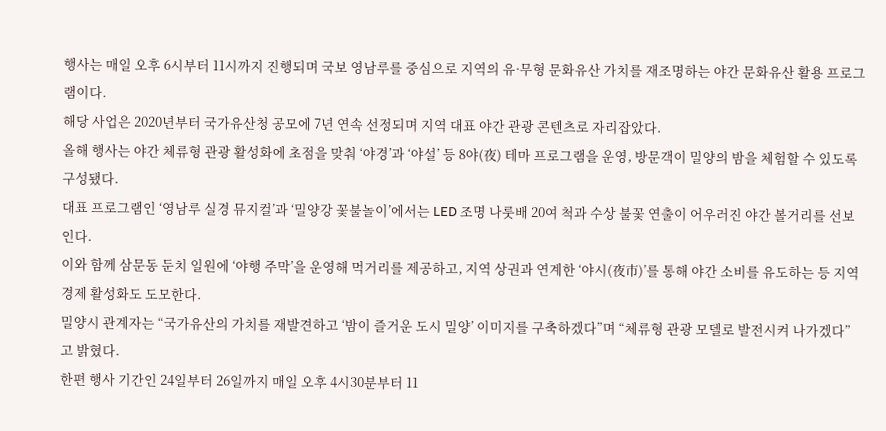행사는 매일 오후 6시부터 11시까지 진행되며 국보 영남루를 중심으로 지역의 유·무형 문화유산 가치를 재조명하는 야간 문화유산 활용 프로그램이다.
해당 사업은 2020년부터 국가유산청 공모에 7년 연속 선정되며 지역 대표 야간 관광 콘텐츠로 자리잡았다.
올해 행사는 야간 체류형 관광 활성화에 초점을 맞춰 ‘야경’과 ‘야설’ 등 8야(夜) 테마 프로그램을 운영, 방문객이 밀양의 밤을 체험할 수 있도록 구성됐다.
대표 프로그램인 ‘영남루 실경 뮤지컬’과 ‘밀양강 꽃불놀이’에서는 LED 조명 나룻배 20여 척과 수상 불꽃 연출이 어우러진 야간 볼거리를 선보인다.
이와 함께 삼문동 둔치 일원에 ‘야행 주막’을 운영해 먹거리를 제공하고, 지역 상권과 연계한 ‘야시(夜市)’를 통해 야간 소비를 유도하는 등 지역경제 활성화도 도모한다.
밀양시 관계자는 “국가유산의 가치를 재발견하고 ‘밤이 즐거운 도시 밀양’ 이미지를 구축하겠다”며 “체류형 관광 모델로 발전시켜 나가겠다”고 밝혔다.
한편 행사 기간인 24일부터 26일까지 매일 오후 4시30분부터 11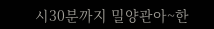시30분까지 밀양관아~한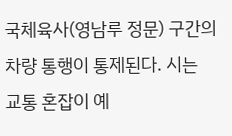국체육사(영남루 정문) 구간의 차량 통행이 통제된다. 시는 교통 혼잡이 예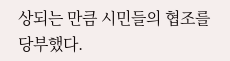상되는 만큼 시민들의 협조를 당부했다.